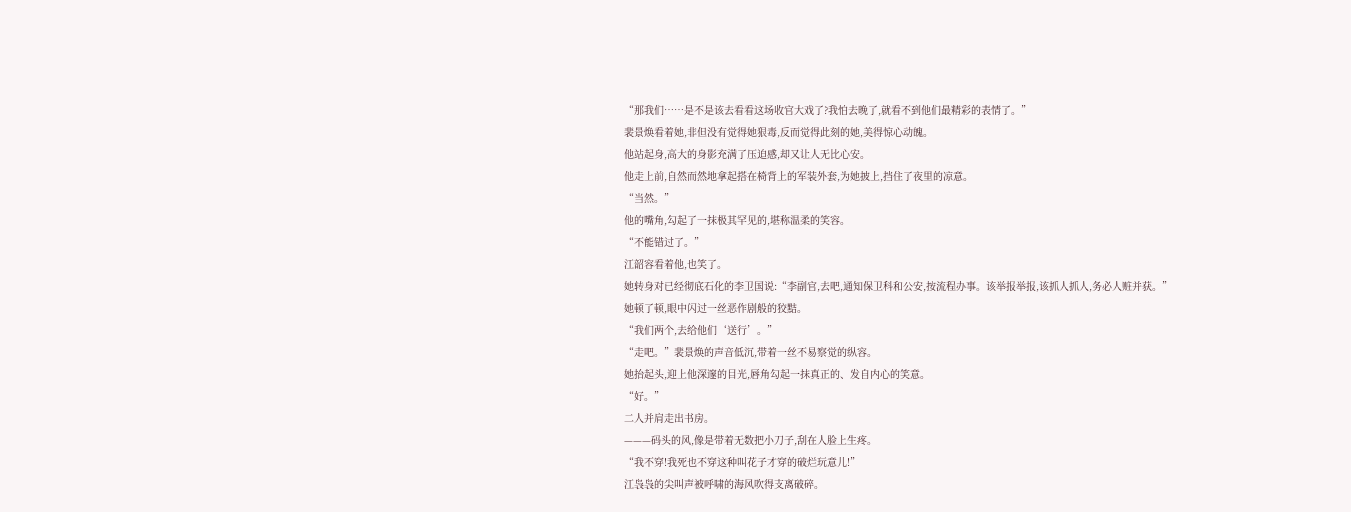“那我们……是不是该去看看这场收官大戏了?我怕去晚了,就看不到他们最精彩的表情了。”
裴景焕看着她,非但没有觉得她狠毒,反而觉得此刻的她,美得惊心动魄。
他站起身,高大的身影充满了压迫感,却又让人无比心安。
他走上前,自然而然地拿起搭在椅背上的军装外套,为她披上,挡住了夜里的凉意。
“当然。”
他的嘴角,勾起了一抹极其罕见的,堪称温柔的笑容。
“不能错过了。”
江韶容看着他,也笑了。
她转身对已经彻底石化的李卫国说:“李副官,去吧,通知保卫科和公安,按流程办事。该举报举报,该抓人抓人,务必人赃并获。”
她顿了顿,眼中闪过一丝恶作剧般的狡黠。
“我们两个,去给他们‘送行’。”
“走吧。”裴景焕的声音低沉,带着一丝不易察觉的纵容。
她抬起头,迎上他深邃的目光,唇角勾起一抹真正的、发自内心的笑意。
“好。”
二人并肩走出书房。
———码头的风,像是带着无数把小刀子,刮在人脸上生疼。
“我不穿!我死也不穿这种叫花子才穿的破烂玩意儿!”
江袅袅的尖叫声被呼啸的海风吹得支离破碎。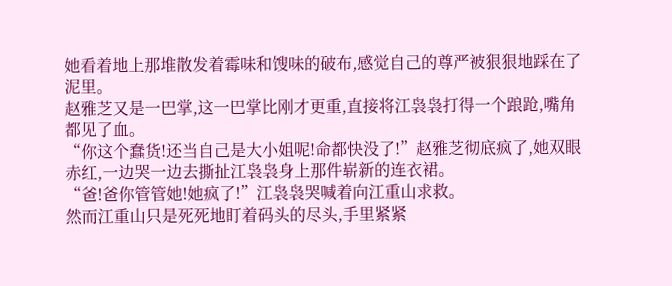她看着地上那堆散发着霉味和馊味的破布,感觉自己的尊严被狠狠地踩在了泥里。
赵雅芝又是一巴掌,这一巴掌比刚才更重,直接将江袅袅打得一个踉跄,嘴角都见了血。
“你这个蠢货!还当自己是大小姐呢!命都快没了!”赵雅芝彻底疯了,她双眼赤红,一边哭一边去撕扯江袅袅身上那件崭新的连衣裙。
“爸!爸你管管她!她疯了!”江袅袅哭喊着向江重山求救。
然而江重山只是死死地盯着码头的尽头,手里紧紧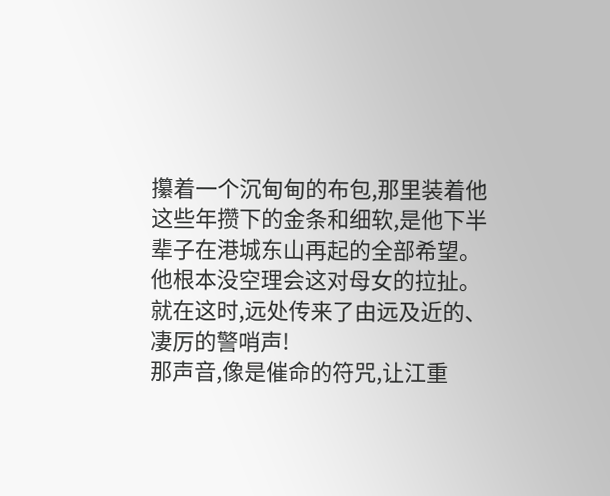攥着一个沉甸甸的布包,那里装着他这些年攒下的金条和细软,是他下半辈子在港城东山再起的全部希望。
他根本没空理会这对母女的拉扯。
就在这时,远处传来了由远及近的、凄厉的警哨声!
那声音,像是催命的符咒,让江重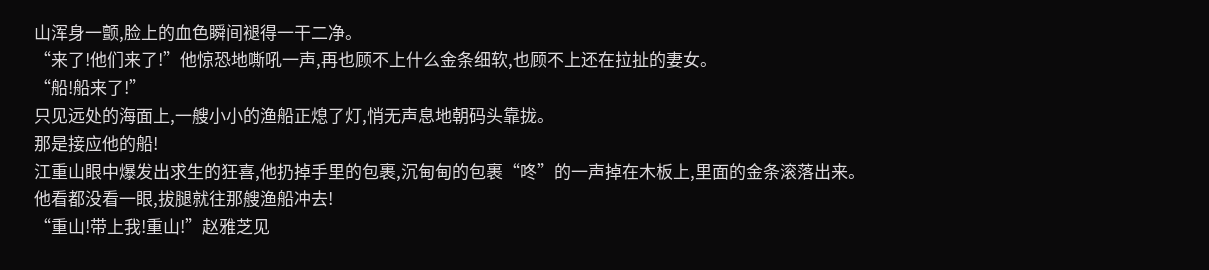山浑身一颤,脸上的血色瞬间褪得一干二净。
“来了!他们来了!”他惊恐地嘶吼一声,再也顾不上什么金条细软,也顾不上还在拉扯的妻女。
“船!船来了!”
只见远处的海面上,一艘小小的渔船正熄了灯,悄无声息地朝码头靠拢。
那是接应他的船!
江重山眼中爆发出求生的狂喜,他扔掉手里的包裹,沉甸甸的包裹“咚”的一声掉在木板上,里面的金条滚落出来。
他看都没看一眼,拔腿就往那艘渔船冲去!
“重山!带上我!重山!”赵雅芝见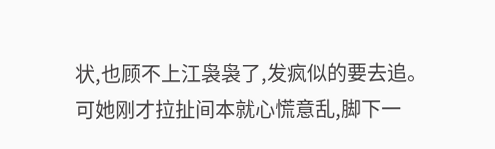状,也顾不上江袅袅了,发疯似的要去追。
可她刚才拉扯间本就心慌意乱,脚下一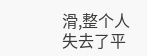滑,整个人失去了平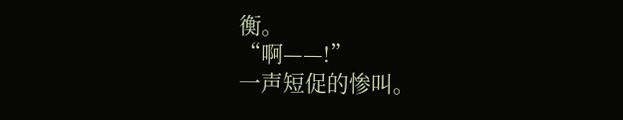衡。
“啊——!”
一声短促的惨叫。